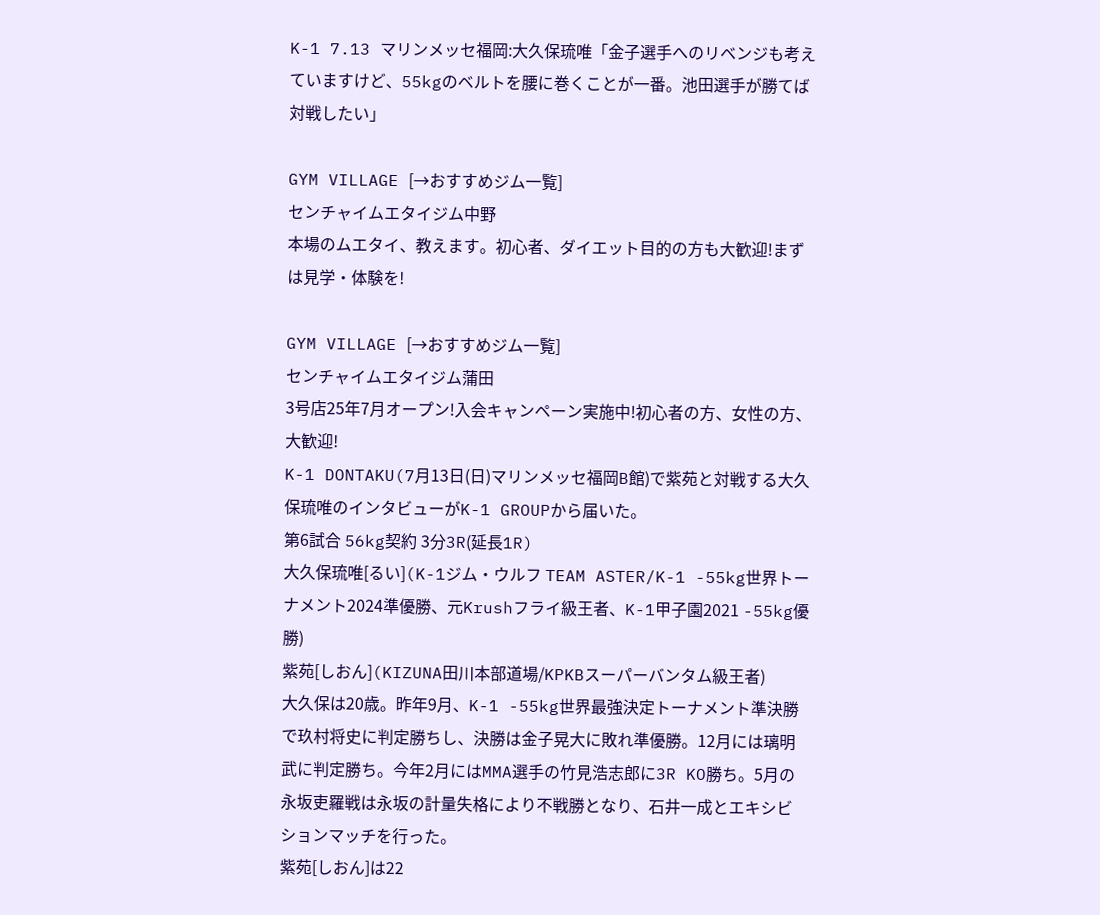K-1 7.13 マリンメッセ福岡:大久保琉唯「金子選手へのリベンジも考えていますけど、55kgのベルトを腰に巻くことが一番。池田選手が勝てば対戦したい」

GYM VILLAGE [→おすすめジム一覧]
センチャイムエタイジム中野
本場のムエタイ、教えます。初心者、ダイエット目的の方も大歓迎!まずは見学・体験を!

GYM VILLAGE [→おすすめジム一覧]
センチャイムエタイジム蒲田
3号店25年7月オープン!入会キャンペーン実施中!初心者の方、女性の方、大歓迎!
K-1 DONTAKU(7月13日(日)マリンメッセ福岡B館)で紫苑と対戦する大久保琉唯のインタビューがK-1 GROUPから届いた。
第6試合 56kg契約 3分3R(延長1R)
大久保琉唯[るい](K-1ジム・ウルフ TEAM ASTER/K-1 -55kg世界トーナメント2024準優勝、元Krushフライ級王者、K-1甲子園2021 -55kg優勝)
紫苑[しおん](KIZUNA田川本部道場/KPKBスーパーバンタム級王者)
大久保は20歳。昨年9月、K-1 -55kg世界最強決定トーナメント準決勝で玖村将史に判定勝ちし、決勝は金子晃大に敗れ準優勝。12月には璃明武に判定勝ち。今年2月にはMMA選手の竹見浩志郎に3R KO勝ち。5月の永坂吏羅戦は永坂の計量失格により不戦勝となり、石井一成とエキシビションマッチを行った。
紫苑[しおん]は22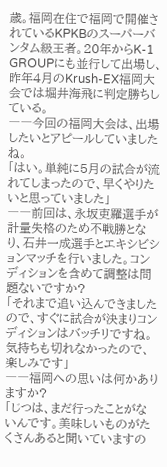歳。福岡在住で福岡で開催されているKPKBのスーパーバンタム級王者。20年からK-1 GROUPにも並行して出場し、昨年4月のKrush-EX福岡大会では堀井海飛に判定勝ちしている。
――今回の福岡大会は、出場したいとアピールしていましたね。
「はい。単純に5月の試合が流れてしまったので、早くやりたいと思っていました」
――前回は、永坂吏羅選手が計量失格のため不戦勝となり、石井一成選手とエキシビションマッチを行いました。コンディションを含めて調整は問題ないですか?
「それまで追い込んできましたので、すぐに試合が決まりコンディションはバッチリですね。気持ちも切れなかったので、楽しみです」
――福岡への思いは何かありますか?
「じつは、まだ行ったことがないんです。美味しいものがたくさんあると聞いていますの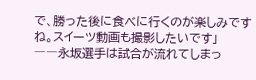で、勝った後に食べに行くのが楽しみですね。スイーツ動画も撮影したいです」
――永坂選手は試合が流れてしまっ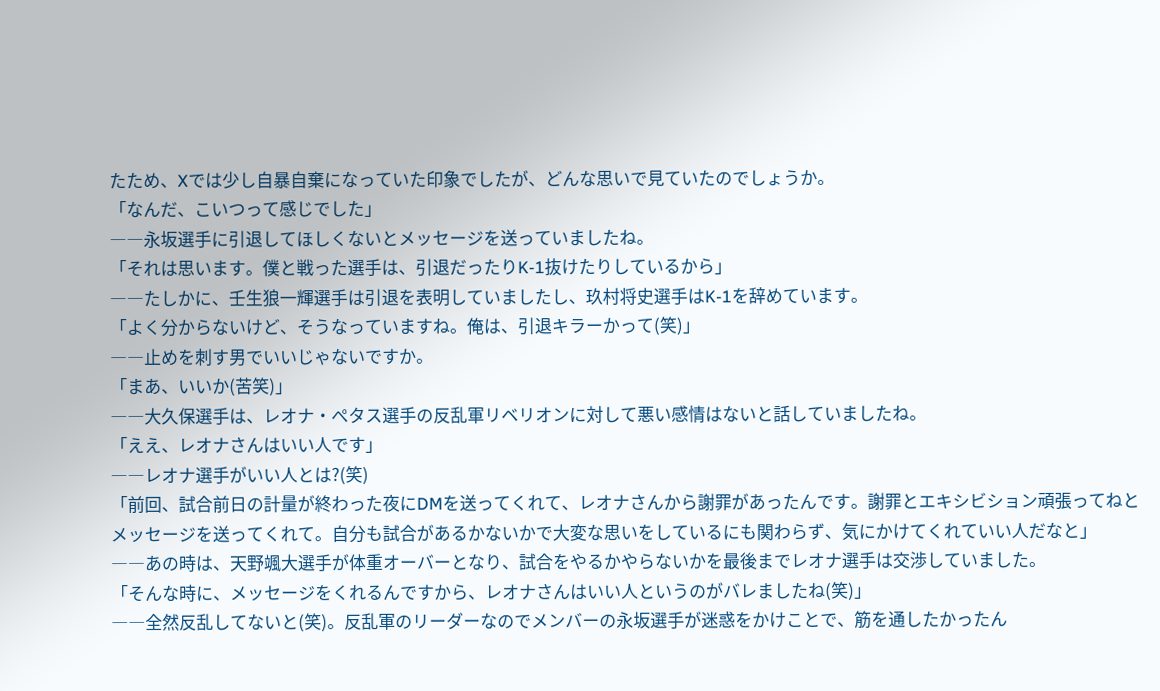たため、Xでは少し自暴自棄になっていた印象でしたが、どんな思いで見ていたのでしょうか。
「なんだ、こいつって感じでした」
――永坂選手に引退してほしくないとメッセージを送っていましたね。
「それは思います。僕と戦った選手は、引退だったりK-1抜けたりしているから」
――たしかに、壬生狼一輝選手は引退を表明していましたし、玖村将史選手はK-1を辞めています。
「よく分からないけど、そうなっていますね。俺は、引退キラーかって(笑)」
――止めを刺す男でいいじゃないですか。
「まあ、いいか(苦笑)」
――大久保選手は、レオナ・ぺタス選手の反乱軍リベリオンに対して悪い感情はないと話していましたね。
「ええ、レオナさんはいい人です」
――レオナ選手がいい人とは?(笑)
「前回、試合前日の計量が終わった夜にDMを送ってくれて、レオナさんから謝罪があったんです。謝罪とエキシビション頑張ってねとメッセージを送ってくれて。自分も試合があるかないかで大変な思いをしているにも関わらず、気にかけてくれていい人だなと」
――あの時は、天野颯大選手が体重オーバーとなり、試合をやるかやらないかを最後までレオナ選手は交渉していました。
「そんな時に、メッセージをくれるんですから、レオナさんはいい人というのがバレましたね(笑)」
――全然反乱してないと(笑)。反乱軍のリーダーなのでメンバーの永坂選手が迷惑をかけことで、筋を通したかったん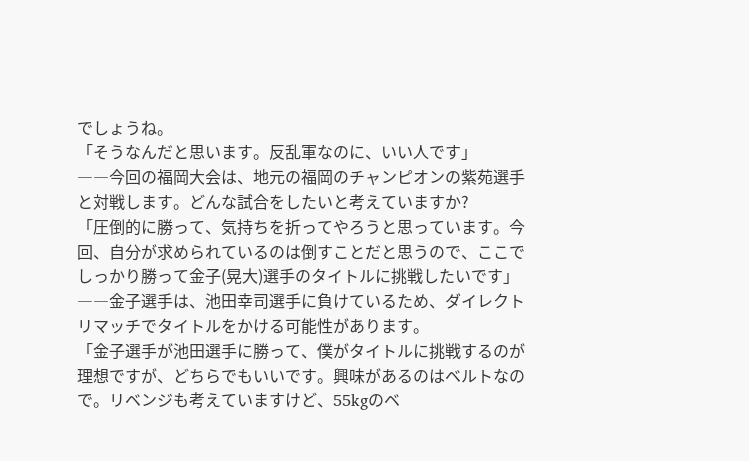でしょうね。
「そうなんだと思います。反乱軍なのに、いい人です」
――今回の福岡大会は、地元の福岡のチャンピオンの紫苑選手と対戦します。どんな試合をしたいと考えていますか?
「圧倒的に勝って、気持ちを折ってやろうと思っています。今回、自分が求められているのは倒すことだと思うので、ここでしっかり勝って金子(晃大)選手のタイトルに挑戦したいです」
――金子選手は、池田幸司選手に負けているため、ダイレクトリマッチでタイトルをかける可能性があります。
「金子選手が池田選手に勝って、僕がタイトルに挑戦するのが理想ですが、どちらでもいいです。興味があるのはベルトなので。リベンジも考えていますけど、55kgのベ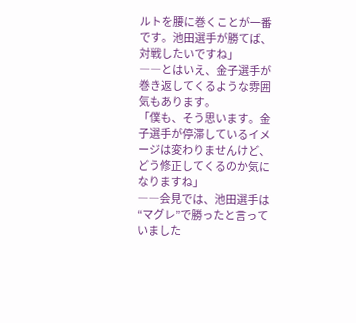ルトを腰に巻くことが一番です。池田選手が勝てば、対戦したいですね」
――とはいえ、金子選手が巻き返してくるような雰囲気もあります。
「僕も、そう思います。金子選手が停滞しているイメージは変わりませんけど、どう修正してくるのか気になりますね」
――会見では、池田選手は“マグレ”で勝ったと言っていました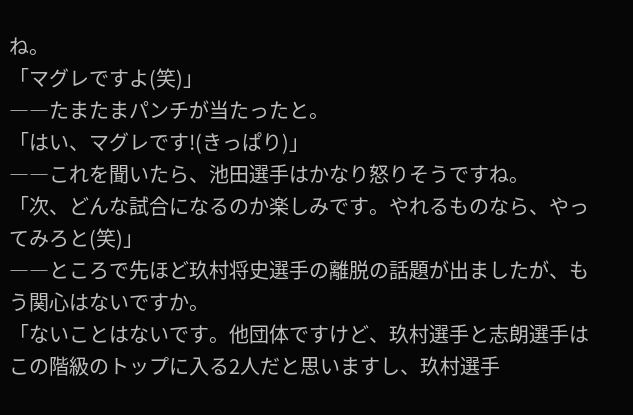ね。
「マグレですよ(笑)」
――たまたまパンチが当たったと。
「はい、マグレです!(きっぱり)」
――これを聞いたら、池田選手はかなり怒りそうですね。
「次、どんな試合になるのか楽しみです。やれるものなら、やってみろと(笑)」
――ところで先ほど玖村将史選手の離脱の話題が出ましたが、もう関心はないですか。
「ないことはないです。他団体ですけど、玖村選手と志朗選手はこの階級のトップに入る2人だと思いますし、玖村選手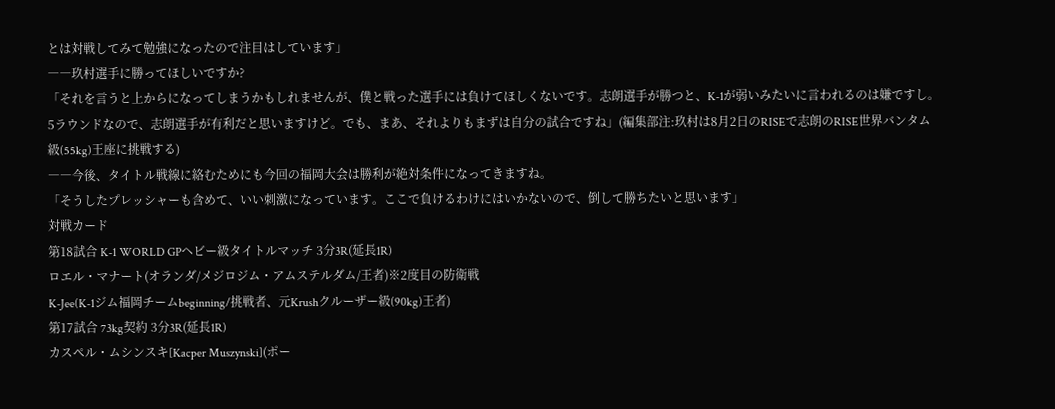とは対戦してみて勉強になったので注目はしています」
――玖村選手に勝ってほしいですか?
「それを言うと上からになってしまうかもしれませんが、僕と戦った選手には負けてほしくないです。志朗選手が勝つと、K-1が弱いみたいに言われるのは嫌ですし。5ラウンドなので、志朗選手が有利だと思いますけど。でも、まあ、それよりもまずは自分の試合ですね」(編集部注:玖村は8月2日のRISEで志朗のRISE世界バンタム級(55kg)王座に挑戦する)
――今後、タイトル戦線に絡むためにも今回の福岡大会は勝利が絶対条件になってきますね。
「そうしたプレッシャーも含めて、いい刺激になっています。ここで負けるわけにはいかないので、倒して勝ちたいと思います」
対戦カード
第18試合 K-1 WORLD GPヘビー級タイトルマッチ 3分3R(延長1R)
ロエル・マナート(オランダ/メジロジム・アムステルダム/王者)※2度目の防衛戦
K-Jee(K-1ジム福岡チームbeginning/挑戦者、元Krushクルーザー級(90kg)王者)
第17試合 73kg契約 3分3R(延長1R)
カスペル・ムシンスキ[Kacper Muszynski](ポー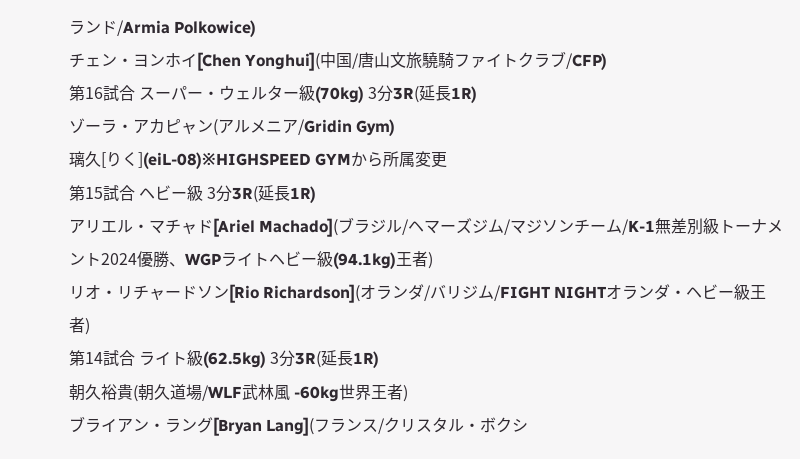ランド/Armia Polkowice)
チェン・ヨンホイ[Chen Yonghui](中国/唐山文旅驍騎ファイトクラブ/CFP)
第16試合 スーパー・ウェルター級(70kg) 3分3R(延長1R)
ゾーラ・アカピャン(アルメニア/Gridin Gym)
璃久[りく](eiL-08)※HIGHSPEED GYMから所属変更
第15試合 ヘビー級 3分3R(延長1R)
アリエル・マチャド[Ariel Machado](ブラジル/ヘマーズジム/マジソンチーム/K-1無差別級トーナメント2024優勝、WGPライトヘビー級(94.1kg)王者)
リオ・リチャードソン[Rio Richardson](オランダ/バリジム/FIGHT NIGHTオランダ・ヘビー級王者)
第14試合 ライト級(62.5kg) 3分3R(延長1R)
朝久裕貴(朝久道場/WLF武林風 -60kg世界王者)
ブライアン・ラング[Bryan Lang](フランス/クリスタル・ボクシ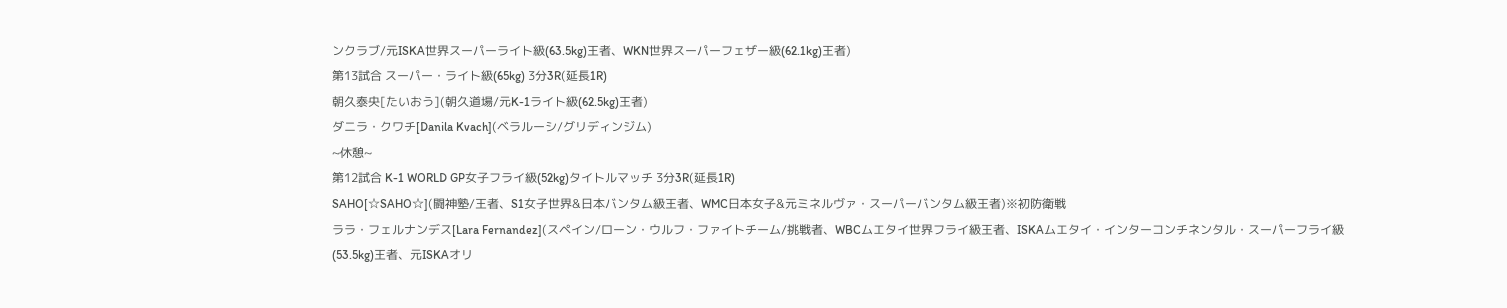ンクラブ/元ISKA世界スーパーライト級(63.5kg)王者、WKN世界スーパーフェザー級(62.1kg)王者)
第13試合 スーパー・ライト級(65kg) 3分3R(延長1R)
朝久泰央[たいおう](朝久道場/元K-1ライト級(62.5kg)王者)
ダニラ・クワチ[Danila Kvach](ベラルーシ/グリディンジム)
~休憩~
第12試合 K-1 WORLD GP女子フライ級(52kg)タイトルマッチ 3分3R(延長1R)
SAHO[☆SAHO☆](闘神塾/王者、S1女子世界&日本バンタム級王者、WMC日本女子&元ミネルヴァ・スーパーバンタム級王者)※初防衛戦
ララ・フェルナンデス[Lara Fernandez](スペイン/ローン・ウルフ・ファイトチーム/挑戦者、WBCムエタイ世界フライ級王者、ISKAムエタイ・インターコンチネンタル・スーパーフライ級(53.5kg)王者、元ISKAオリ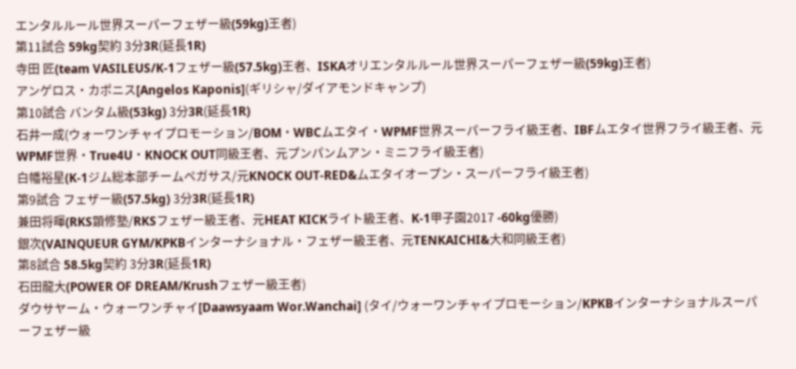エンタルルール世界スーパーフェザー級(59kg)王者)
第11試合 59kg契約 3分3R(延長1R)
寺田 匠(team VASILEUS/K-1フェザー級(57.5kg)王者、ISKAオリエンタルルール世界スーパーフェザー級(59kg)王者)
アンゲロス・カポニス[Angelos Kaponis](ギリシャ/ダイアモンドキャンプ)
第10試合 バンタム級(53kg) 3分3R(延長1R)
石井一成(ウォーワンチャイプロモーション/BOM・WBCムエタイ・WPMF世界スーパーフライ級王者、IBFムエタイ世界フライ級王者、元WPMF世界・True4U・KNOCK OUT同級王者、元プンパンムアン・ミニフライ級王者)
白幡裕星(K-1ジム総本部チームペガサス/元KNOCK OUT-RED&ムエタイオープン・スーパーフライ級王者)
第9試合 フェザー級(57.5kg) 3分3R(延長1R)
兼田将暉(RKS顕修塾/RKSフェザー級王者、元HEAT KICKライト級王者、K-1甲子園2017 -60kg優勝)
銀次(VAINQUEUR GYM/KPKBインターナショナル・フェザー級王者、元TENKAICHI&大和同級王者)
第8試合 58.5kg契約 3分3R(延長1R)
石田龍大(POWER OF DREAM/Krushフェザー級王者)
ダウサヤーム・ウォーワンチャイ[Daawsyaam Wor.Wanchai] (タイ/ウォーワンチャイプロモーション/KPKBインターナショナルスーパーフェザー級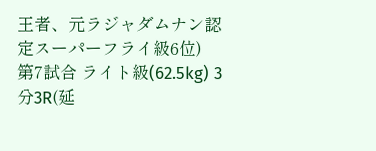王者、元ラジャダムナン認定スーパーフライ級6位)
第7試合 ライト級(62.5kg) 3分3R(延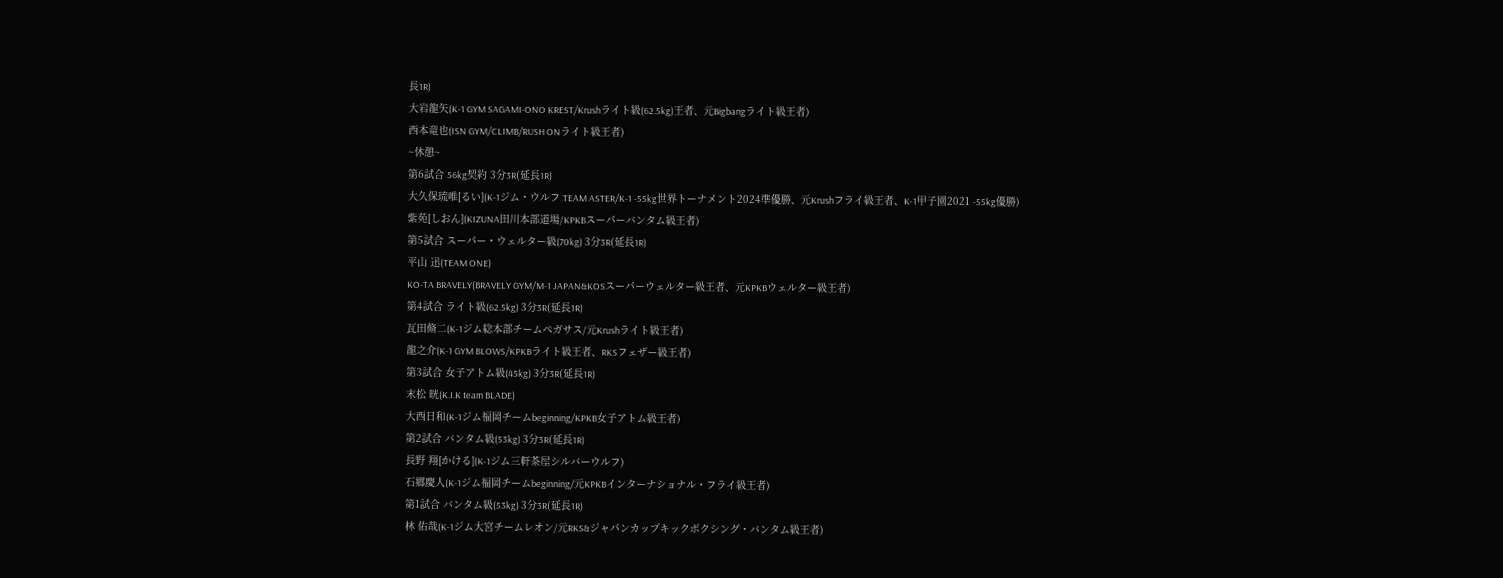長1R)
大岩龍矢(K-1 GYM SAGAMI-ONO KREST/Krushライト級(62.5kg)王者、元Bigbangライト級王者)
西本竜也(ISN GYM/CLIMB/RUSH ONライト級王者)
~休憩~
第6試合 56kg契約 3分3R(延長1R)
大久保琉唯[るい](K-1ジム・ウルフ TEAM ASTER/K-1 -55kg世界トーナメント2024準優勝、元Krushフライ級王者、K-1甲子園2021 -55kg優勝)
紫苑[しおん](KIZUNA田川本部道場/KPKBスーパーバンタム級王者)
第5試合 スーパー・ウェルター級(70kg) 3分3R(延長1R)
平山 迅(TEAM ONE)
KO-TA BRAVELY(BRAVELY GYM/M-1 JAPAN&KOSスーパーウェルター級王者、元KPKBウェルター級王者)
第4試合 ライト級(62.5kg) 3分3R(延長1R)
瓦田脩二(K-1ジム総本部チームペガサス/元Krushライト級王者)
龍之介(K-1 GYM BLOWS/KPKBライト級王者、RKSフェザー級王者)
第3試合 女子アトム級(45kg) 3分3R(延長1R)
末松 晄(K.I.K team BLADE)
大西日和(K-1ジム福岡チームbeginning/KPKB女子アトム級王者)
第2試合 バンタム級(53kg) 3分3R(延長1R)
長野 翔[かける](K-1ジム三軒茶屋シルバーウルフ)
石郷慶人(K-1ジム福岡チームbeginning/元KPKBインターナショナル・フライ級王者)
第1試合 バンタム級(53kg) 3分3R(延長1R)
林 佑哉(K-1ジム大宮チームレオン/元RKS&ジャパンカップキックボクシング・バンタム級王者)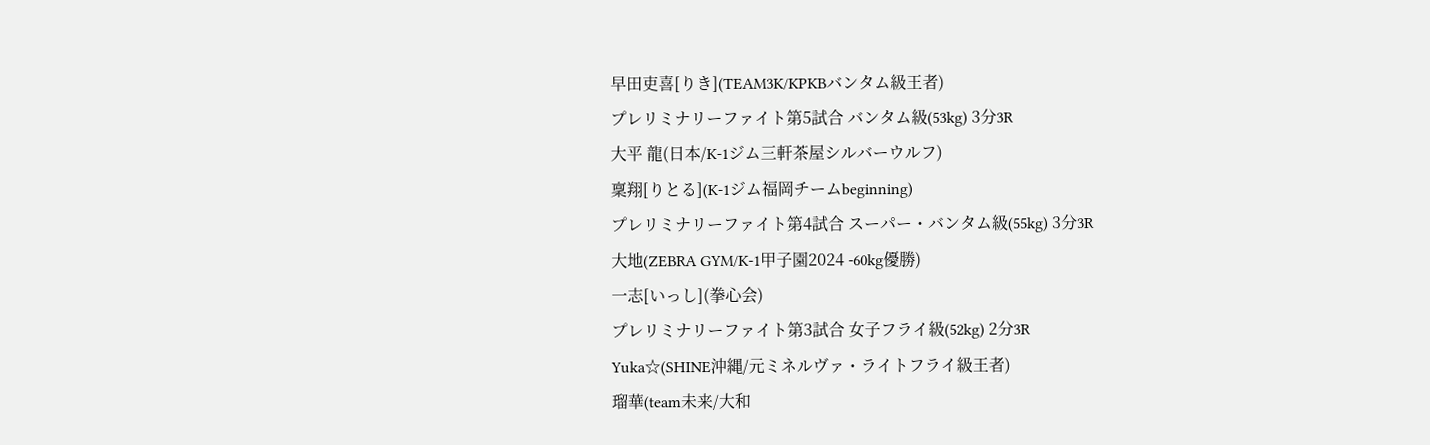早田吏喜[りき](TEAM3K/KPKBバンタム級王者)
プレリミナリーファイト第5試合 バンタム級(53kg) 3分3R
大平 龍(日本/K-1ジム三軒茶屋シルバーウルフ)
稟翔[りとる](K-1ジム福岡チームbeginning)
プレリミナリーファイト第4試合 スーパー・バンタム級(55kg) 3分3R
大地(ZEBRA GYM/K-1甲子園2024 -60kg優勝)
一志[いっし](拳心会)
プレリミナリーファイト第3試合 女子フライ級(52kg) 2分3R
Yuka☆(SHINE沖縄/元ミネルヴァ・ライトフライ級王者)
瑠華(team未来/大和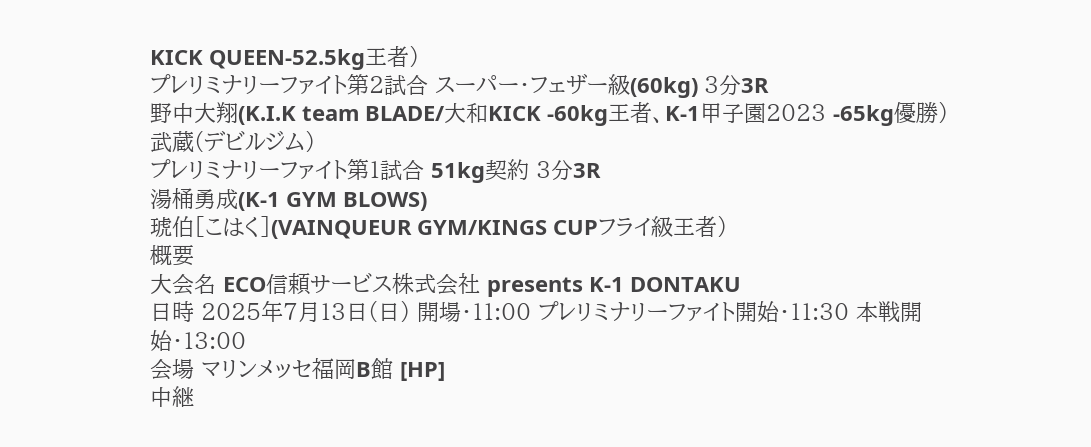KICK QUEEN-52.5kg王者)
プレリミナリーファイト第2試合 スーパー・フェザー級(60kg) 3分3R
野中大翔(K.I.K team BLADE/大和KICK -60kg王者、K-1甲子園2023 -65kg優勝)
武蔵(デビルジム)
プレリミナリーファイト第1試合 51kg契約 3分3R
湯桶勇成(K-1 GYM BLOWS)
琥伯[こはく](VAINQUEUR GYM/KINGS CUPフライ級王者)
概要
大会名 ECO信頼サービス株式会社 presents K-1 DONTAKU
日時 2025年7月13日(日) 開場・11:00 プレリミナリーファイト開始・11:30 本戦開始・13:00
会場 マリンメッセ福岡B館 [HP]
中継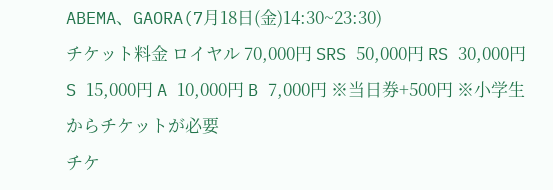ABEMA、GAORA(7月18日(金)14:30~23:30)
チケット料金 ロイヤル 70,000円 SRS 50,000円 RS 30,000円 S 15,000円 A 10,000円 B 7,000円 ※当日券+500円 ※小学生からチケットが必要
チケ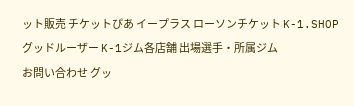ット販売 チケットぴあ イープラス ローソンチケット K-1.SHOP グッドルーザー K-1ジム各店舗 出場選手・所属ジム
お問い合わせ グッ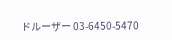ドルーザー 03-6450-5470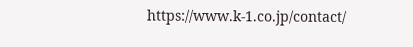https://www.k-1.co.jp/contact/